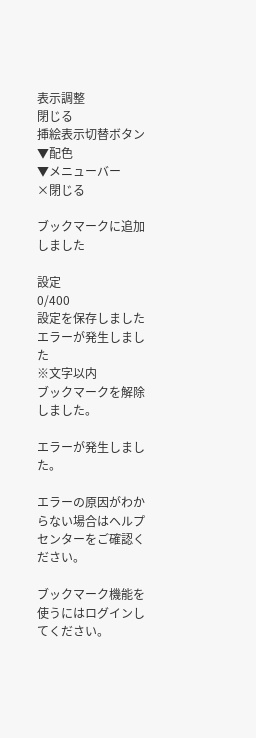表示調整
閉じる
挿絵表示切替ボタン
▼配色
▼メニューバー
×閉じる

ブックマークに追加しました

設定
0/400
設定を保存しました
エラーが発生しました
※文字以内
ブックマークを解除しました。

エラーが発生しました。

エラーの原因がわからない場合はヘルプセンターをご確認ください。

ブックマーク機能を使うにはログインしてください。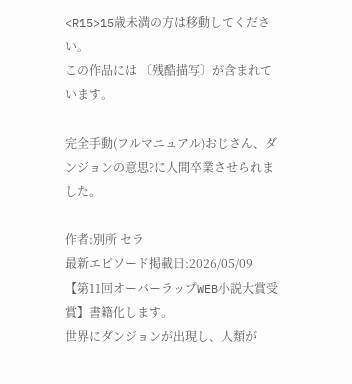<R15>15歳未満の方は移動してください。
この作品には 〔残酷描写〕が含まれています。

完全手動(フルマニュアル)おじさん、ダンジョンの意思?に人間卒業させられました。

作者:別所 セラ
最新エピソード掲載日:2026/05/09
【第11回オーバーラップWEB小説大賞受賞】書籍化します。
世界にダンジョンが出現し、人類が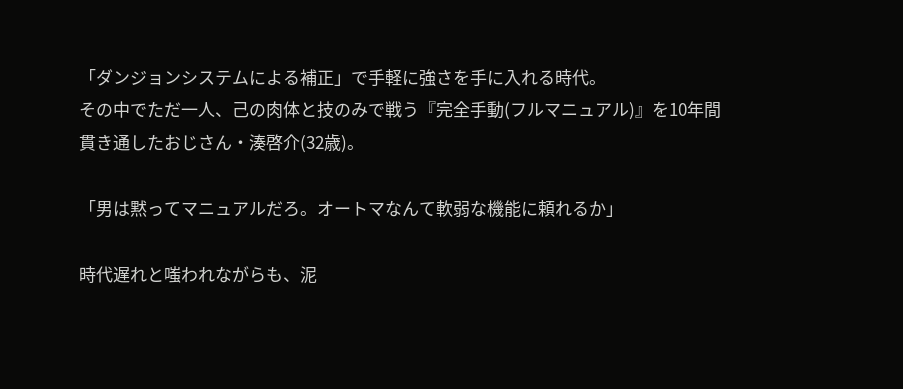「ダンジョンシステムによる補正」で手軽に強さを手に入れる時代。
その中でただ一人、己の肉体と技のみで戦う『完全手動(フルマニュアル)』を10年間貫き通したおじさん・湊啓介(32歳)。

「男は黙ってマニュアルだろ。オートマなんて軟弱な機能に頼れるか」

時代遅れと嗤われながらも、泥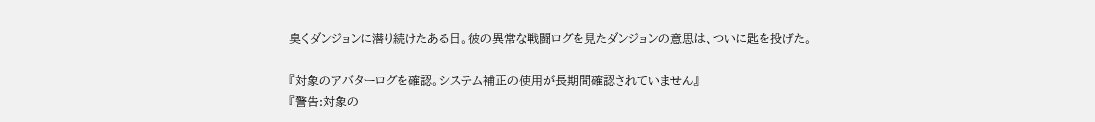臭くダンジョンに潜り続けたある日。彼の異常な戦闘ログを見たダンジョンの意思は、ついに匙を投げた。

『対象のアバターログを確認。システム補正の使用が長期間確認されていません』
『警告:対象の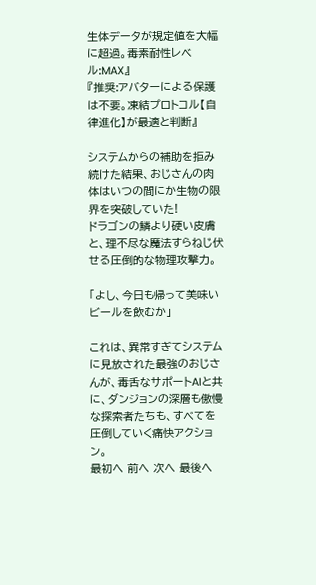生体データが規定値を大幅に超過。毒素耐性レベル:MAX』
『推奨:アバターによる保護は不要。凍結プロトコル【自律進化】が最適と判断』

システムからの補助を拒み続けた結果、おじさんの肉体はいつの間にか生物の限界を突破していた!
ドラゴンの鱗より硬い皮膚と、理不尽な魔法すらねじ伏せる圧倒的な物理攻撃力。

「よし、今日も帰って美味いビールを飲むか」

これは、異常すぎてシステムに見放された最強のおじさんが、毒舌なサポートAIと共に、ダンジョンの深層も傲慢な探索者たちも、すべてを圧倒していく痛快アクション。
最初へ 前へ 次へ 最後へ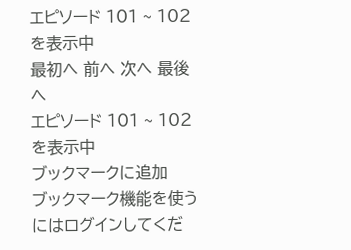エピソード 101 ~ 102 を表示中
最初へ 前へ 次へ 最後へ
エピソード 101 ~ 102 を表示中
ブックマークに追加
ブックマーク機能を使うにはログインしてくだ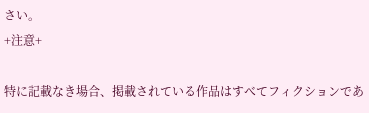さい。
+注意+

特に記載なき場合、掲載されている作品はすべてフィクションであ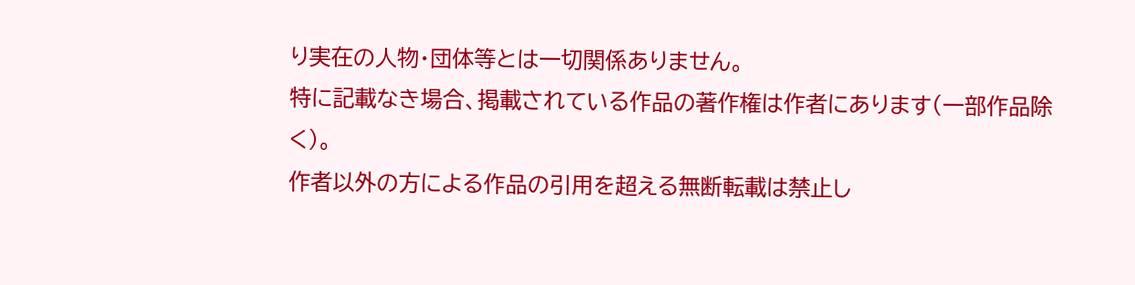り実在の人物・団体等とは一切関係ありません。
特に記載なき場合、掲載されている作品の著作権は作者にあります(一部作品除く)。
作者以外の方による作品の引用を超える無断転載は禁止し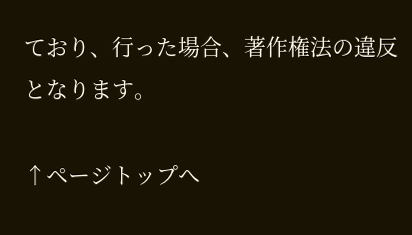ており、行った場合、著作権法の違反となります。

↑ページトップへ